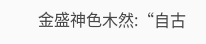金盛神色木然:“自古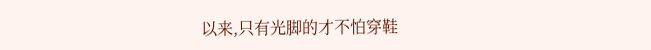以来,只有光脚的才不怕穿鞋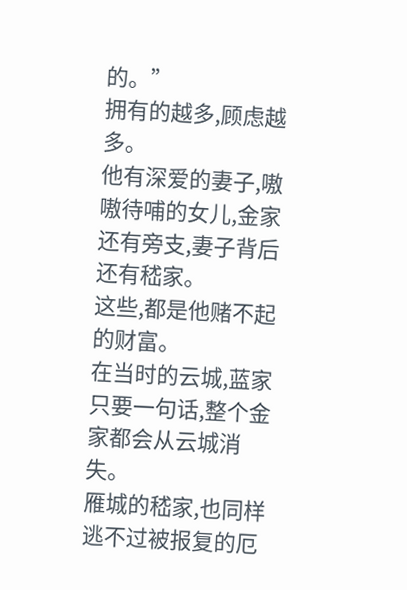的。”
拥有的越多,顾虑越多。
他有深爱的妻子,嗷嗷待哺的女儿,金家还有旁支,妻子背后还有嵇家。
这些,都是他赌不起的财富。
在当时的云城,蓝家只要一句话,整个金家都会从云城消失。
雁城的嵇家,也同样逃不过被报复的厄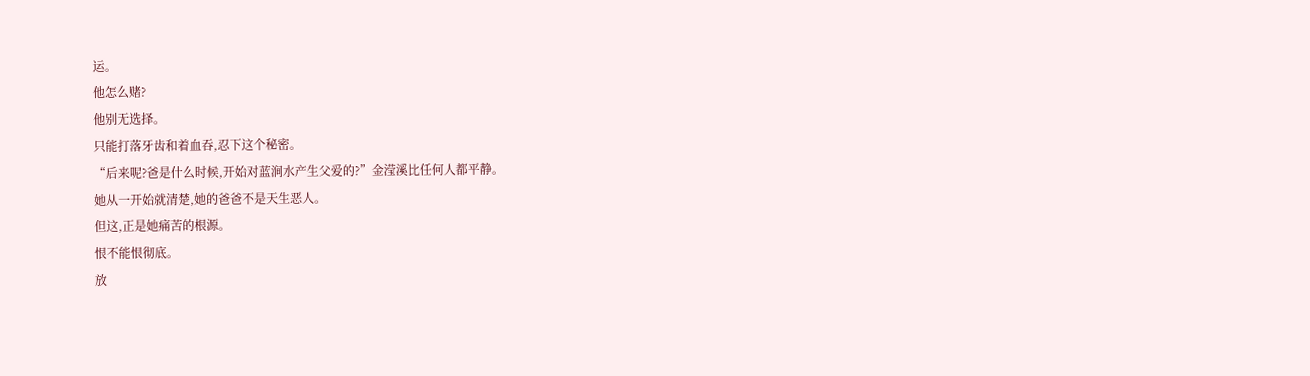运。
他怎么赌?
他别无选择。
只能打落牙齿和着血吞,忍下这个秘密。
“后来呢?爸是什么时候,开始对蓝涧水产生父爱的?”金滢溪比任何人都平静。
她从一开始就清楚,她的爸爸不是天生恶人。
但这,正是她痛苦的根源。
恨不能恨彻底。
放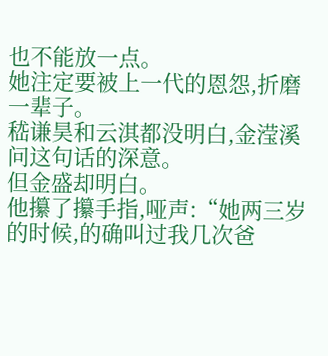也不能放一点。
她注定要被上一代的恩怨,折磨一辈子。
嵇谦昊和云淇都没明白,金滢溪问这句话的深意。
但金盛却明白。
他攥了攥手指,哑声:“她两三岁的时候,的确叫过我几次爸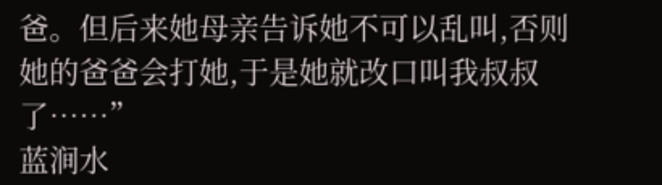爸。但后来她母亲告诉她不可以乱叫,否则她的爸爸会打她,于是她就改口叫我叔叔了……”
蓝涧水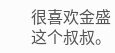很喜欢金盛这个叔叔。